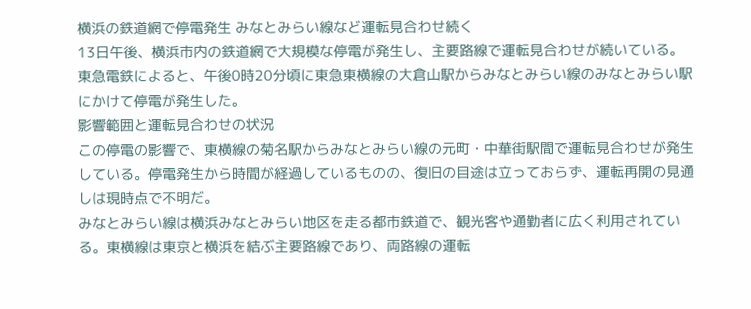横浜の鉄道網で停電発生 みなとみらい線など運転見合わせ続く
13日午後、横浜市内の鉄道網で大規模な停電が発生し、主要路線で運転見合わせが続いている。東急電鉄によると、午後0時20分頃に東急東横線の大倉山駅からみなとみらい線のみなとみらい駅にかけて停電が発生した。
影響範囲と運転見合わせの状況
この停電の影響で、東横線の菊名駅からみなとみらい線の元町・中華街駅間で運転見合わせが発生している。停電発生から時間が経過しているものの、復旧の目途は立っておらず、運転再開の見通しは現時点で不明だ。
みなとみらい線は横浜みなとみらい地区を走る都市鉄道で、観光客や通勤者に広く利用されている。東横線は東京と横浜を結ぶ主要路線であり、両路線の運転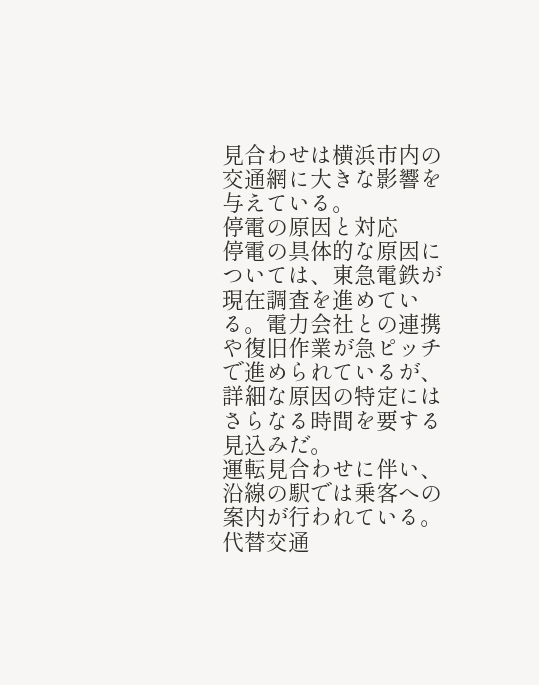見合わせは横浜市内の交通網に大きな影響を与えている。
停電の原因と対応
停電の具体的な原因については、東急電鉄が現在調査を進めている。電力会社との連携や復旧作業が急ピッチで進められているが、詳細な原因の特定にはさらなる時間を要する見込みだ。
運転見合わせに伴い、沿線の駅では乗客への案内が行われている。代替交通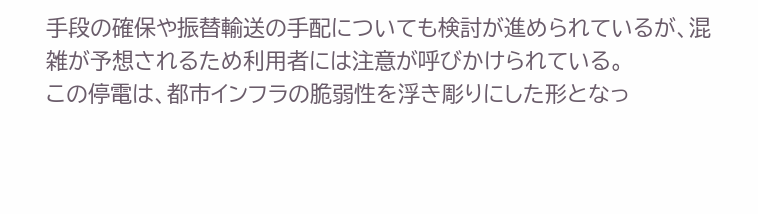手段の確保や振替輸送の手配についても検討が進められているが、混雑が予想されるため利用者には注意が呼びかけられている。
この停電は、都市インフラの脆弱性を浮き彫りにした形となっ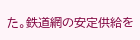た。鉄道網の安定供給を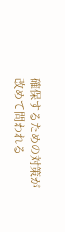確保するための対策が改めて問われる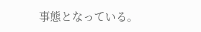事態となっている。